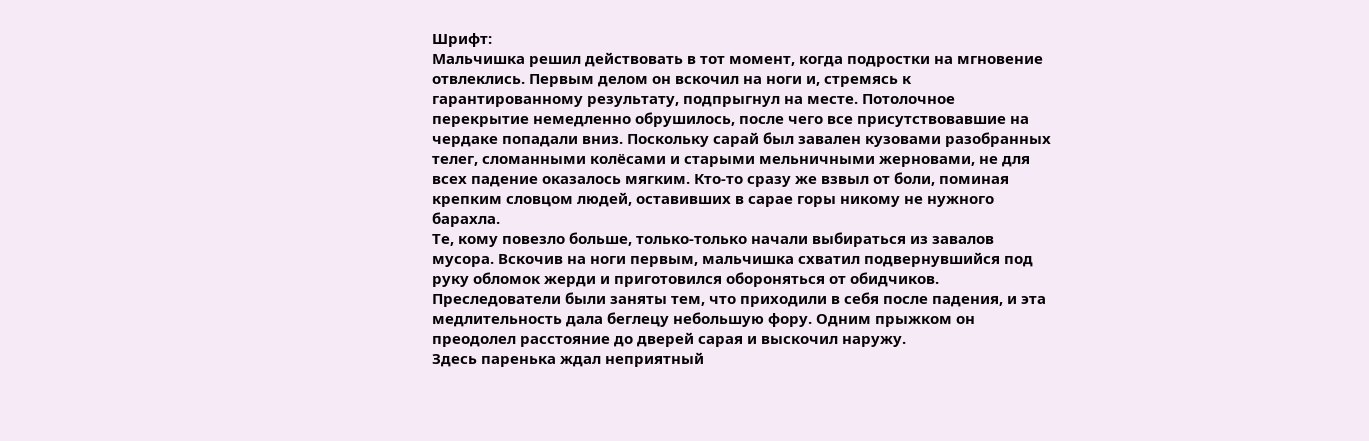Шрифт:
Мальчишка решил действовать в тот момент, когда подростки на мгновение отвлеклись. Первым делом он вскочил на ноги и, стремясь к гарантированному результату, подпрыгнул на месте. Потолочное перекрытие немедленно обрушилось, после чего все присутствовавшие на чердаке попадали вниз. Поскольку сарай был завален кузовами разобранных телег, сломанными колёсами и старыми мельничными жерновами, не для всех падение оказалось мягким. Кто-то сразу же взвыл от боли, поминая крепким словцом людей, оставивших в сарае горы никому не нужного барахла.
Те, кому повезло больше, только-только начали выбираться из завалов мусора. Вскочив на ноги первым, мальчишка схватил подвернувшийся под руку обломок жерди и приготовился обороняться от обидчиков. Преследователи были заняты тем, что приходили в себя после падения, и эта медлительность дала беглецу небольшую фору. Одним прыжком он преодолел расстояние до дверей сарая и выскочил наружу.
Здесь паренька ждал неприятный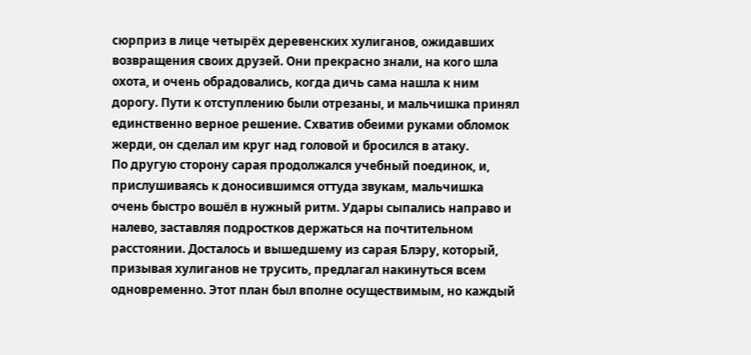сюрприз в лице четырёх деревенских хулиганов, ожидавших возвращения своих друзей. Они прекрасно знали, на кого шла охота, и очень обрадовались, когда дичь сама нашла к ним дорогу. Пути к отступлению были отрезаны, и мальчишка принял единственно верное решение. Схватив обеими руками обломок жерди, он сделал им круг над головой и бросился в атаку.
По другую сторону сарая продолжался учебный поединок, и, прислушиваясь к доносившимся оттуда звукам, мальчишка очень быстро вошёл в нужный ритм. Удары сыпались направо и налево, заставляя подростков держаться на почтительном расстоянии. Досталось и вышедшему из сарая Блэру, который, призывая хулиганов не трусить, предлагал накинуться всем одновременно. Этот план был вполне осуществимым, но каждый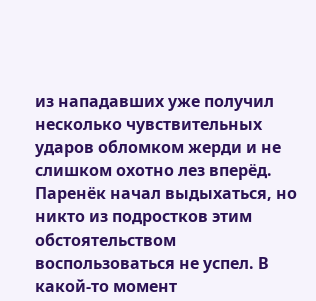из нападавших уже получил несколько чувствительных ударов обломком жерди и не слишком охотно лез вперёд.
Паренёк начал выдыхаться, но никто из подростков этим обстоятельством воспользоваться не успел. В какой-то момент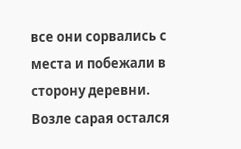все они сорвались с места и побежали в сторону деревни. Возле сарая остался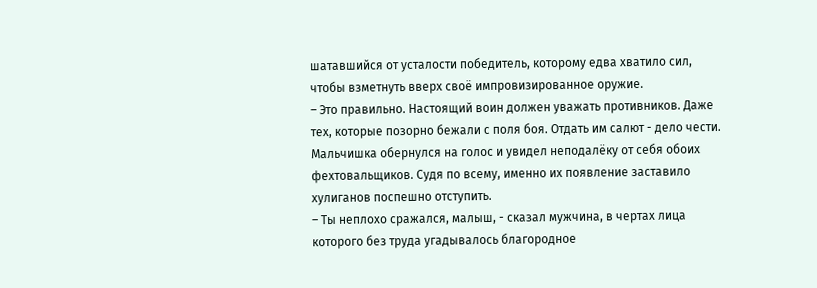шатавшийся от усталости победитель, которому едва хватило сил, чтобы взметнуть вверх своё импровизированное оружие.
– Это правильно. Настоящий воин должен уважать противников. Даже тех, которые позорно бежали с поля боя. Отдать им салют - дело чести.
Мальчишка обернулся на голос и увидел неподалёку от себя обоих фехтовальщиков. Судя по всему, именно их появление заставило хулиганов поспешно отступить.
– Ты неплохо сражался, малыш, - сказал мужчина, в чертах лица которого без труда угадывалось благородное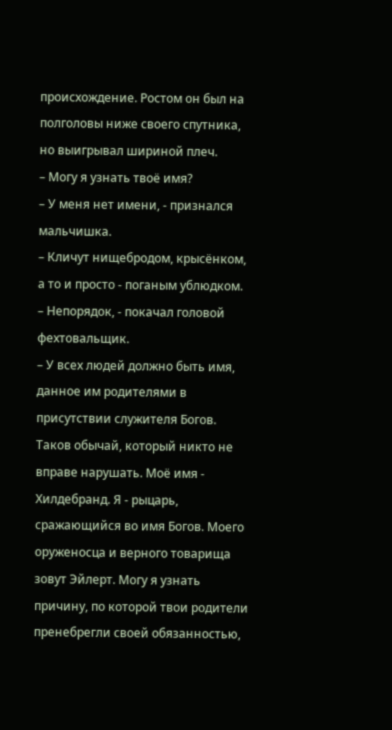происхождение. Ростом он был на полголовы ниже своего спутника, но выигрывал шириной плеч.
– Могу я узнать твоё имя?
– У меня нет имени, - признался мальчишка.
– Кличут нищебродом, крысёнком, а то и просто - поганым ублюдком.
– Непорядок, - покачал головой фехтовальщик.
– У всех людей должно быть имя, данное им родителями в присутствии служителя Богов. Таков обычай, который никто не вправе нарушать. Моё имя - Хилдебранд. Я - рыцарь, сражающийся во имя Богов. Моего оруженосца и верного товарища зовут Эйлерт. Могу я узнать причину, по которой твои родители пренебрегли своей обязанностью,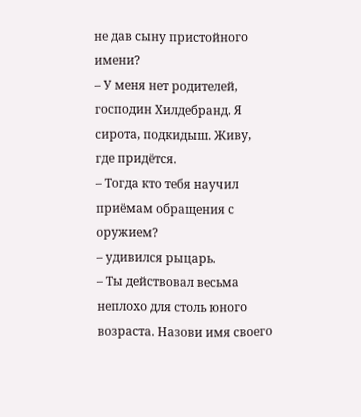не дав сыну пристойного имени?
– У меня нет родителей, господин Хилдебранд. Я сирота, подкидыш. Живу, где придётся.
– Тогда кто тебя научил приёмам обращения с оружием?
– удивился рыцарь.
– Ты действовал весьма неплохо для столь юного возраста. Назови имя своего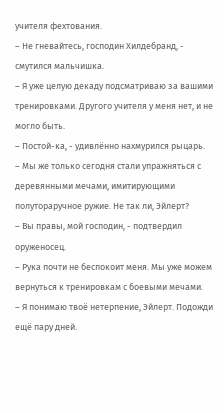учителя фехтования.
– Не гневайтесь, господин Хилдебранд, - смутился мальчишка.
– Я уже целую декаду подсматриваю за вашими тренировками. Другого учителя у меня нет, и не могло быть.
– Постой-ка, - удивлённо нахмурился рыцарь.
– Мы же только сегодня стали упражняться с деревянными мечами, имитирующими полутораручное ружие. Не так ли, Эйлерт?
– Вы правы, мой господин, - подтвердил оруженосец.
– Рука почти не беспокоит меня. Мы уже можем вернуться к тренировкам с боевыми мечами.
– Я понимаю твоё нетерпение, Эйлерт. Подожди ещё пару дней.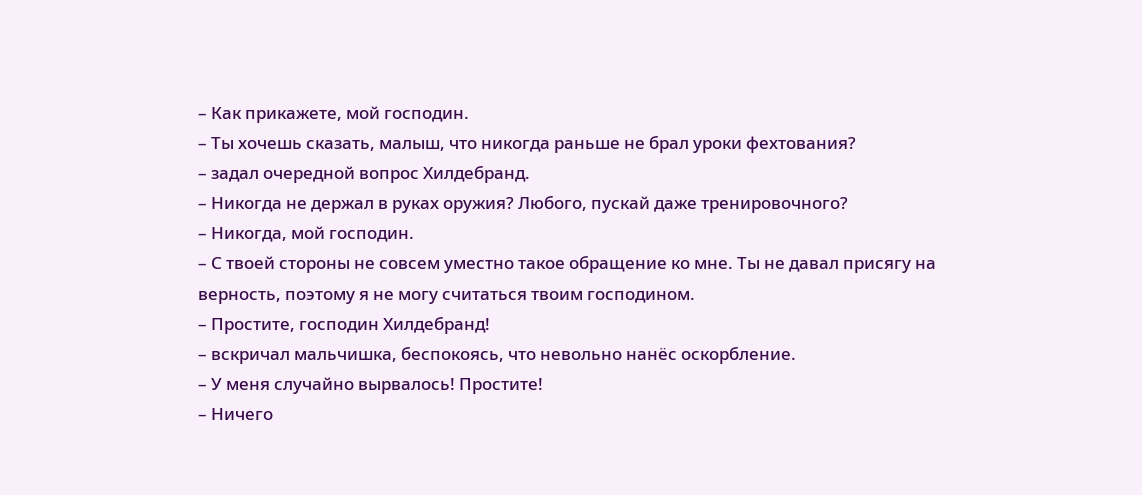– Как прикажете, мой господин.
– Ты хочешь сказать, малыш, что никогда раньше не брал уроки фехтования?
– задал очередной вопрос Хилдебранд.
– Никогда не держал в руках оружия? Любого, пускай даже тренировочного?
– Никогда, мой господин.
– С твоей стороны не совсем уместно такое обращение ко мне. Ты не давал присягу на верность, поэтому я не могу считаться твоим господином.
– Простите, господин Хилдебранд!
– вскричал мальчишка, беспокоясь, что невольно нанёс оскорбление.
– У меня случайно вырвалось! Простите!
– Ничего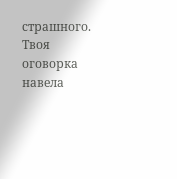страшного. Твоя оговорка навела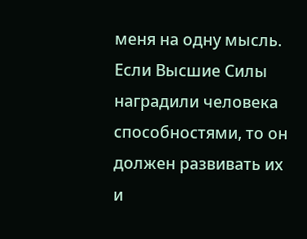меня на одну мысль. Если Высшие Силы наградили человека способностями, то он должен развивать их и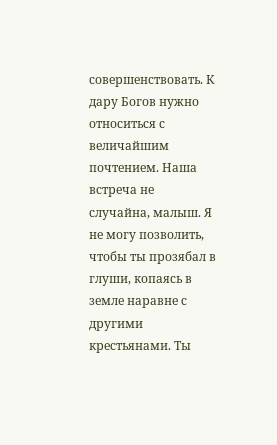совершенствовать. К дару Богов нужно относиться с величайшим почтением. Наша встреча не случайна, малыш. Я не могу позволить, чтобы ты прозябал в глуши, копаясь в земле наравне с другими крестьянами. Ты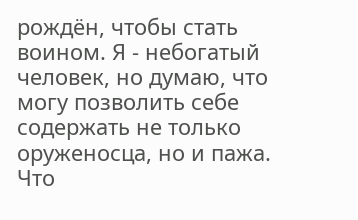рождён, чтобы стать воином. Я - небогатый человек, но думаю, что могу позволить себе содержать не только оруженосца, но и пажа. Что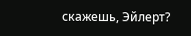скажешь, Эйлерт?